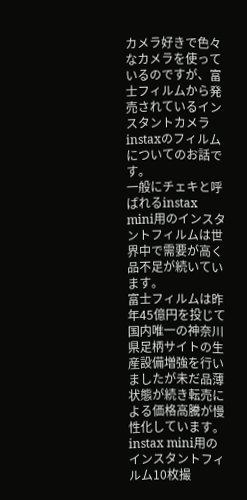カメラ好きで色々なカメラを使っているのですが、富士フィルムから発売されているインスタントカメラinstaxのフィルムについてのお話です。
一般にチェキと呼ばれるinstax mini用のインスタントフィルムは世界中で需要が高く品不足が続いています。
富士フィルムは昨年45億円を投じて国内唯一の神奈川県足柄サイトの生産設備増強を行いましたが未だ品薄状態が続き転売による価格高騰が慢性化しています。
instax mini用のインスタントフィルム10枚撮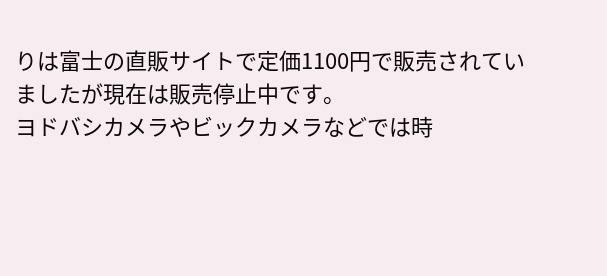りは富士の直販サイトで定価1100円で販売されていましたが現在は販売停止中です。
ヨドバシカメラやビックカメラなどでは時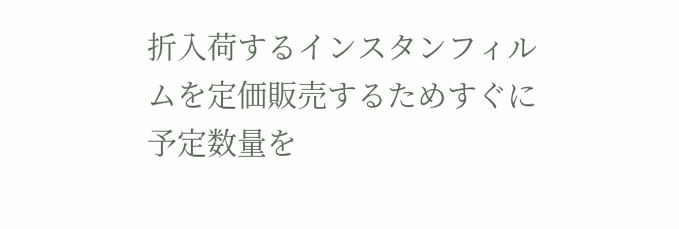折入荷するインスタンフィルムを定価販売するためすぐに予定数量を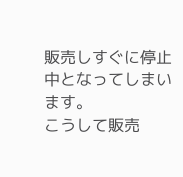販売しすぐに停止中となってしまいます。
こうして販売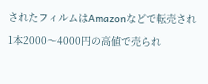されたフィルムはAmazonなどで転売され1本2000〜4000円の高値で売られ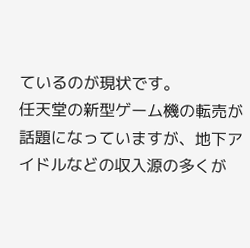ているのが現状です。
任天堂の新型ゲーム機の転売が話題になっていますが、地下アイドルなどの収入源の多くが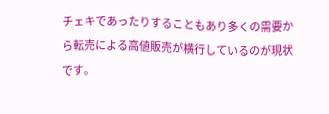チェキであったりすることもあり多くの需要から転売による高値販売が横行しているのが現状です。